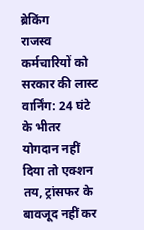ब्रेकिंग
राजस्व कर्मचारियों को सरकार की लास्ट वार्निंग: 24 घंटे के भीतर योगदान नहीं दिया तो एक्शन तय, ट्रांसफर के बावजूद नहीं कर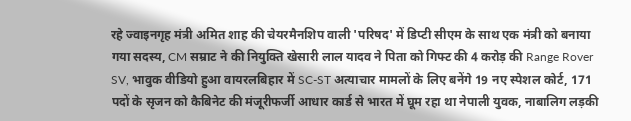रहे ज्वाइनगृह मंत्री अमित शाह की चेयरमैनशिप वाली 'परिषद' में डिप्टी सीएम के साथ एक मंत्री को बनाया गया सदस्य, CM सम्राट ने की नियुक्ति खेसारी लाल यादव ने पिता को गिफ्ट की 4 करोड़ की Range Rover SV, भावुक वीडियो हुआ वायरलबिहार में SC-ST अत्याचार मामलों के लिए बनेंगे 19 नए स्पेशल कोर्ट, 171 पदों के सृजन को कैबिनेट की मंजूरीफर्जी आधार कार्ड से भारत में घूम रहा था नेपाली युवक, नाबालिग लड़की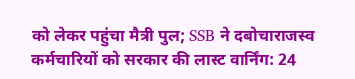को लेकर पहुंचा मैत्री पुल; SSB ने दबोचाराजस्व कर्मचारियों को सरकार की लास्ट वार्निंग: 24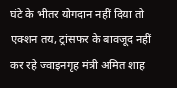घंटे के भीतर योगदान नहीं दिया तो एक्शन तय, ट्रांसफर के बावजूद नहीं कर रहे ज्वाइनगृह मंत्री अमित शाह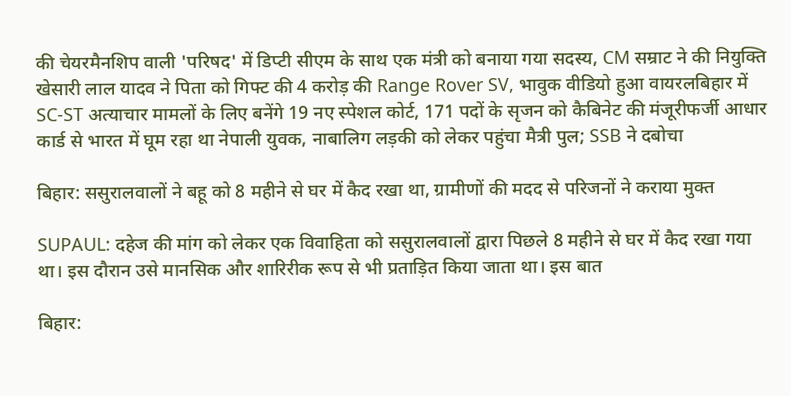की चेयरमैनशिप वाली 'परिषद' में डिप्टी सीएम के साथ एक मंत्री को बनाया गया सदस्य, CM सम्राट ने की नियुक्ति खेसारी लाल यादव ने पिता को गिफ्ट की 4 करोड़ की Range Rover SV, भावुक वीडियो हुआ वायरलबिहार में SC-ST अत्याचार मामलों के लिए बनेंगे 19 नए स्पेशल कोर्ट, 171 पदों के सृजन को कैबिनेट की मंजूरीफर्जी आधार कार्ड से भारत में घूम रहा था नेपाली युवक, नाबालिग लड़की को लेकर पहुंचा मैत्री पुल; SSB ने दबोचा

बिहार: ससुरालवालों ने बहू को 8 महीने से घर में कैद रखा था, ग्रामीणों की मदद से परिजनों ने कराया मुक्त

SUPAUL: दहेज की मांग को लेकर एक विवाहिता को ससुरालवालों द्वारा पिछले 8 महीने से घर में कैद रखा गया था। इस दौरान उसे मानसिक और शारिरीक रूप से भी प्रताड़ित किया जाता था। इस बात

बिहार: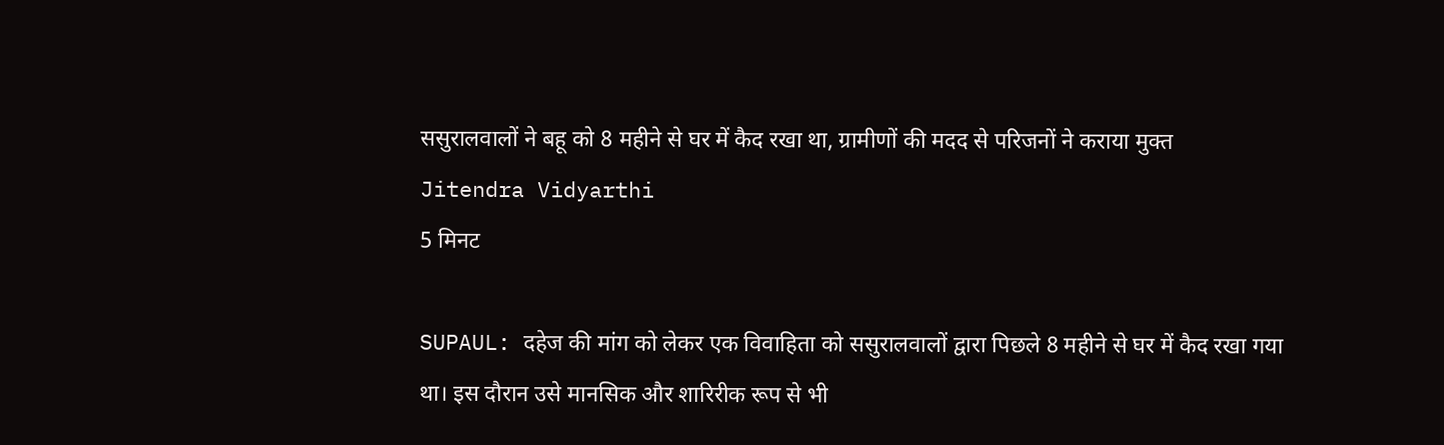ससुरालवालों ने बहू को 8 महीने से घर में कैद रखा था, ग्रामीणों की मदद से परिजनों ने कराया मुक्त
Jitendra Vidyarthi
5 मिनट

SUPAUL: दहेज की मांग को लेकर एक विवाहिता को ससुरालवालों द्वारा पिछले 8 महीने से घर में कैद रखा गया था। इस दौरान उसे मानसिक और शारिरीक रूप से भी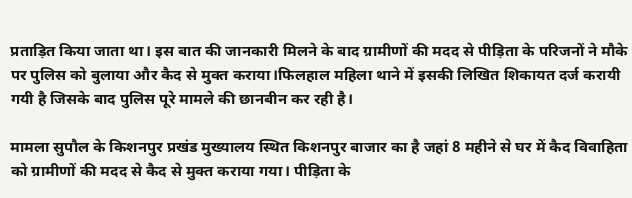प्रताड़ित किया जाता था। इस बात की जानकारी मिलने के बाद ग्रामीणों की मदद से पीड़िता के परिजनों ने मौके पर पुलिस को बुलाया और कैद से मुक्त कराया।फिलहाल महिला थाने में इसकी लिखित शिकायत दर्ज करायी गयी है जिसके बाद पुलिस पूरे मामले की छानबीन कर रही है।

मामला सुपौल के किशनपुर प्रखंड मुख्यालय स्थित किशनपुर बाजार का है जहां 8 महीने से घर में कैद विवाहिता को ग्रामीणों की मदद से कैद से मुक्त कराया गया। पीड़िता के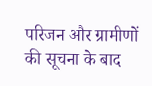परिजन और ग्रामीणों की सूचना के बाद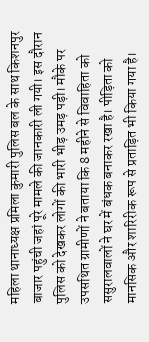महिला थानाध्यक्ष प्रमिला कुमारी पुलिस बल के साथ किशनपुर बाजार पहुंची जहां पूरे मामले की जानकारी ली गयी। इस दौरान पुलिस को देखकर लोगों की भारी भीड़ उमड़ पड़ी। मौके पर उपसथित ग्रामीणों ने बताया कि 8 महीने से विवाहिता को ससुरालवालों ने घर में बंधक बनाकर रखा है। पीड़िता को मानसिक और शारिरीक रूप से प्रताड़ित भी किया गया है।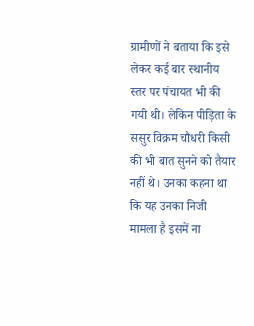ग्रामीणों ने बताया कि इसे लेकर कई बार स्थानीय स्तर पर पंचायत भी की गयी थी। लेकिन पीड़िता के ससुर विक्रम चौधरी किसी की भी बात सुनने को तैयार नहीं थे। उनका कहना था कि यह उनका निजी मामला है इसमें ना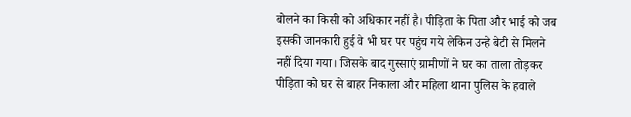बोलने का किसी को अधिकार नहीं है। पीड़िता के पिता और भाई को जब इसकी जानकारी हुई वे भी घर पर पहुंच गये लेकिन उन्हे बेटी से मिलने नहीं दिया गया। जिसके बाद गुस्साएं ग्रामीणों ने घर का ताला तोड़कर पीड़िता को घर से बाहर निकाला और महिला थाना पुलिस के हवाले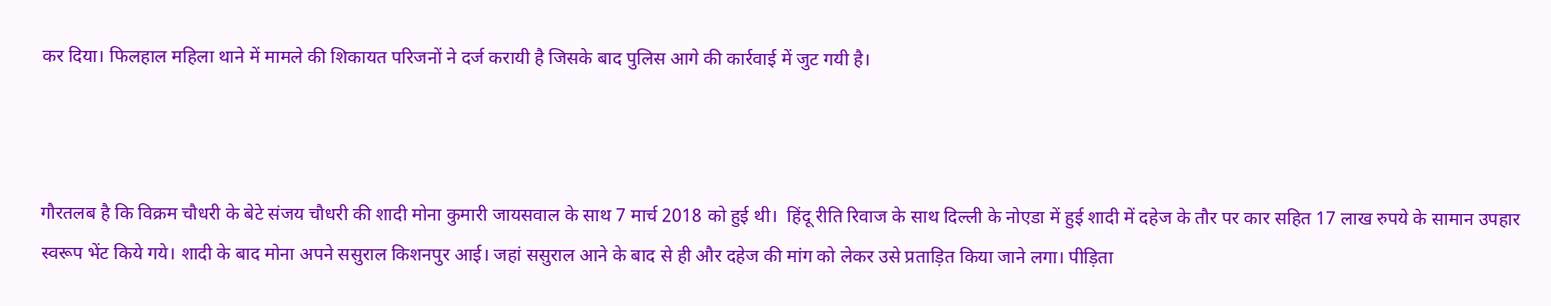कर दिया। फिलहाल महिला थाने में मामले की शिकायत परिजनों ने दर्ज करायी है जिसके बाद पुलिस आगे की कार्रवाई में जुट गयी है।



गौरतलब है कि विक्रम चौधरी के बेटे संजय चौधरी की शादी मोना कुमारी जायसवाल के साथ 7 मार्च 2018 को हुई थी।  हिंदू रीति रिवाज के साथ दिल्ली के नोएडा में हुई शादी में दहेज के तौर पर कार सहित 17 लाख रुपये के सामान उपहार स्वरूप भेंट किये गये। शादी के बाद मोना अपने ससुराल किशनपुर आई। जहां ससुराल आने के बाद से ही और दहेज की मांग को लेकर उसे प्रताड़ित किया जाने लगा। पीड़िता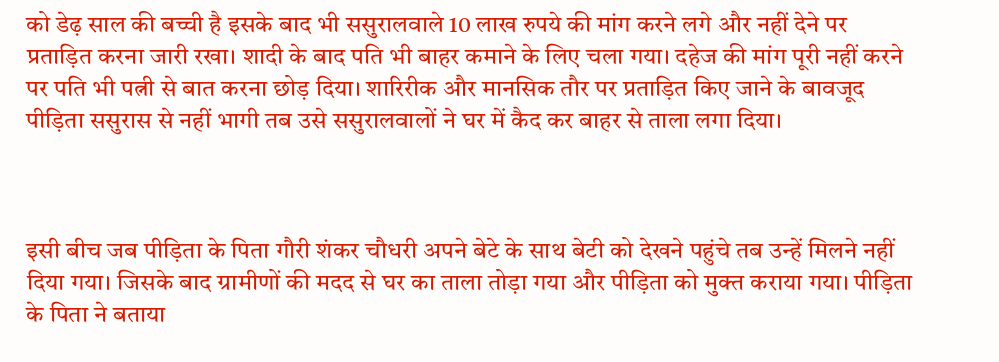को डेढ़ साल की बच्ची है इसके बाद भी ससुरालवाले 10 लाख रुपये की मांग करने लगे और नहीं देने पर प्रताड़ित करना जारी रखा। शादी के बाद पति भी बाहर कमाने के लिए चला गया। दहेज की मांग पूरी नहीं करने पर पति भी पत्नी से बात करना छोड़ दिया। शारिरीक और मानसिक तौर पर प्रताड़ित किए जाने के बावजूद पीड़िता ससुरास से नहीं भागी तब उसे ससुरालवालों ने घर में कैद कर बाहर से ताला लगा दिया।



इसी बीच जब पीड़िता के पिता गौरी शंकर चौधरी अपने बेटे के साथ बेटी को देखने पहुंचे तब उन्हें मिलने नहीं दिया गया। जिसके बाद ग्रामीणों की मदद से घर का ताला तोड़ा गया और पीड़िता को मुक्त कराया गया। पीड़िता के पिता ने बताया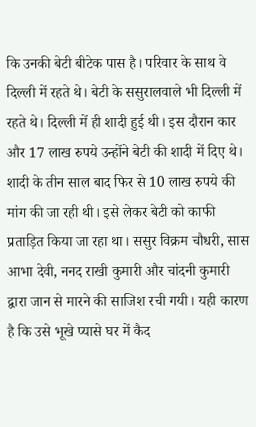कि उनकी बेटी बीटेक पास है। परिवार के साथ वे दिल्ली में रहते थे। बेटी के ससुरालवाले भी दिल्ली में रहते थे। दिल्ली में ही शादी हुई थी। इस दौरान कार और 17 लाख रुपये उन्होंने बेटी की शादी में दिए थे। शादी के तीन साल बाद फिर से 10 लाख रुपये की मांग की जा रही थी। इसे लेकर बेटी को काफी प्रताड़ित किया जा रहा था। ससुर विक्रम चौधरी, सास आभा देवी, ननद राखी कुमारी और चांदनी कुमारी द्वारा जान से मारने की साजिश रची गयी। यही कारण है कि उसे भूखे प्यासे घर में कैद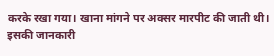करके रखा गया। खाना मांगने पर अक्सर मारपीट की जाती थी। इसकी जानकारी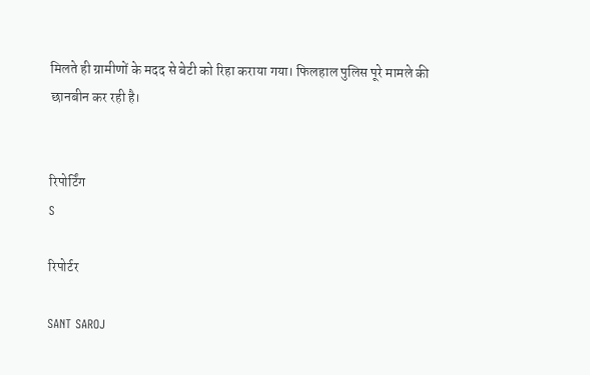मिलते ही ग्रामीणों के मदद से बेटी को रिहा कराया गया। फिलहाल पुलिस पूरे मामले की छानबीन कर रही है।


रिपोर्टिंग
S

रिपोर्टर

SANT SAROJ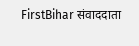FirstBihar संवाददाता